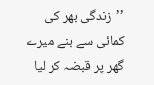’’زندگی بھر کی کمائی سے بنے میرے گھر پر قبضہ کر لیا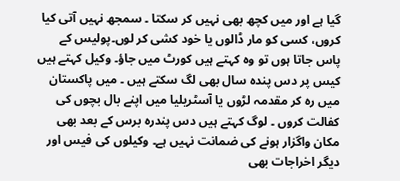گیا ہے اور میں کچھ بھی نہیں کر سکتا ۔ سمجھ نہیں آتی کیا کروں، کسی کو مار ڈالوں یا خود کشی کر لوں۔پولیس کے پاس جاتا ہوں تو وہ کہتے ہیں کورٹ میں جاؤ۔ وکیل کہتے ہیں کیس پر دس پندہ سال بھی لگ سکتے ہیں ۔ میں پاکستان میں رہ کر مقدمہ لڑوں یا آسٹریلیا میں اپنے بال بچوں کی کفالت کروں ۔ لوگ کہتے ہیں دس پندرہ برس کے بعد بھی مکان واگزار ہونے کی ضمانت نہیں ہے۔ وکیلوں کی فیس اور دیگر اخراجات بھی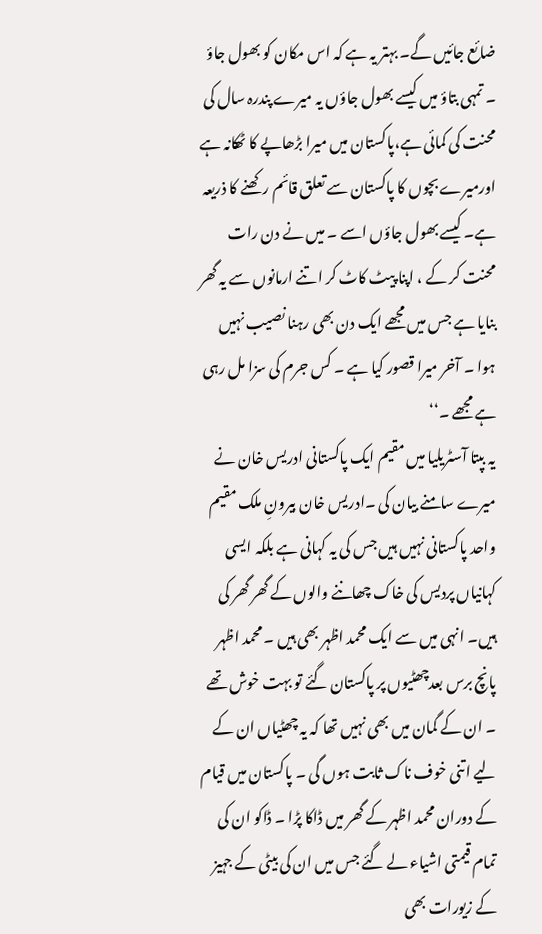ضائع جائیں گے۔ بہتر یہ ہے کہ اس مکان کو بھول جاؤ ۔ تمہی بتاؤ میں کیسے بھول جاؤں یہ میرے پندرہ سال کی محنت کی کمائی ہے،پاکستان میں میرا بڑھاپے کا ٹھکانہ ہے اورمیرے بچوں کا پاکستان سے تعلق قائم رکھنے کا ذریعہ ہے۔ کیسے بھول جاؤں اسے ۔ میں نے دن رات محنت کر کے ، اپنا پیٹ کاٹ کر اتنے ارمانوں سے یہ گھر بنایا ہے جس میں مجھے ایک دن بھی رہنا نصیب نہیں ہوا ۔ آخر میرا قصور کیا ہے ۔ کس جرم کی سزا مل رہی ہے مجھے ۔‘‘
یہ بپتا آسٹریلیا میں مقیم ایک پاکستانی ادریس خان نے میرے سامنے بیان کی ۔ادریس خان بیرونِ ملک مقیم واحد پاکستانی نہیں ہیں جس کی یہ کہانی ہے بلکہ ایسی کہانیاں پردیس کی خاک چھاننے والوں کے گھر گھر کی ہیں۔ انہی میں سے ایک محمد اظہر بھی ہیں ۔ محمد اظہر پانچ برس بعدچھٹیوں پر پاکستان گئے تو بہت خوش تھے ۔ ان کے گمان میں بھی نہیں تھا کہ یہ چھٹیاں ان کے لیے اتنی خوف ناک ثابت ہوں گی ۔ پاکستان میں قیام کے دوران محمد اظہر کے گھر میں ڈاکا پڑا ۔ ڈاکو ان کی تمام قیمتی اشیاء لے گئے جس میں ان کی بیٹی کے جہیز کے زیورات بھی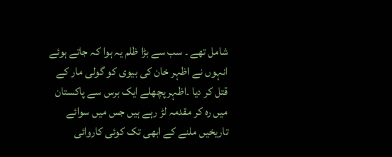شامل تھے ۔ سب سے بڑا ظلم یہ ہوا کہ جاتے ہوئے انہوں نے اظہر خان کی بیوی کو گولی مار کے قتل کر دیا ۔اظہر پچھلے ایک برس سے پاکستان میں رہ کر مقدمہ لڑ رہے ہیں جس میں سوائے تاریخیں ملنے کے ابھی تک کوئی کاروائی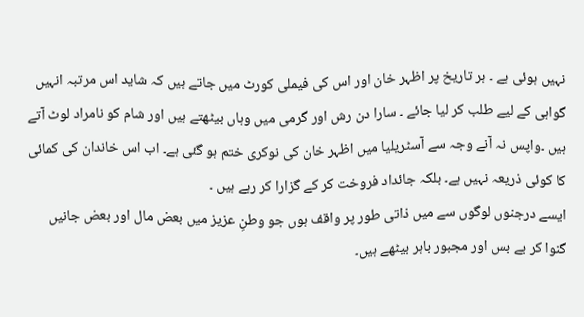نہیں ہوئی ہے ۔ ہر تاریخ پر اظہر خان اور اس کی فیملی کورٹ میں جاتے ہیں کہ شاید اس مرتبہ انہیں گواہی کے لیے طلب کر لیا جائے ۔ سارا دن رش اور گرمی میں وہاں بیٹھتے ہیں اور شام کو نامراد لوٹ آتے ہیں ۔واپس نہ آنے وجہ سے آسٹریلیا میں اظہر خان کی نوکری ختم ہو گئی ہے۔ اب اس خاندان کی کمائی کا کوئی ذریعہ نہیں ہے۔ بلکہ جائداد فروخت کر کے گزارا کر رہے ہیں ۔
ایسے درجنوں لوگوں سے میں ذاتی طور پر واقف ہوں جو وطنِ عزیز میں بعض مال اور بعض جانیں گنوا کر بے بس اور مجبور باہر بیٹھے ہیں۔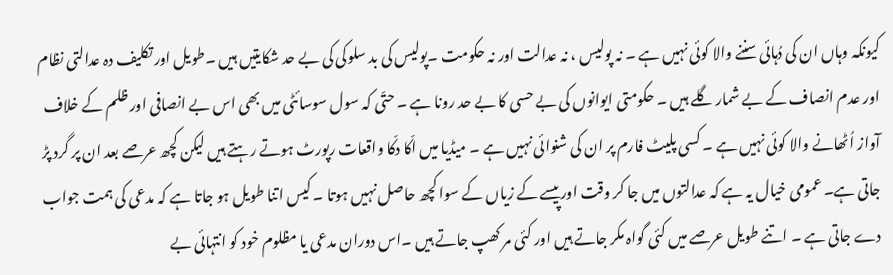کیونکہ وہاں ان کی دُہائی سننے والا کوئی نہیں ہے ۔ نہ پولیس ، نہ عدالت اور نہ حکومت ۔پولیس کی بد سلوکی کی بے حد شکایتیں ہیں ۔طویل اور تکلیف دہ عدالتی نظام اور عدم انصاف کے بے شمار گلے ہیں ۔ حکومتی ایوانوں کی بے حسی کا بے حد رونا ہے ۔ حتّی کہ سول سوسائٹی میں بھی اس بے انصافی اور ظلم کے خلاف آواز اُٹھانے والا کوئی نہیں ہے ۔ کسی پلیٹ فارم پر ان کی شنوائی نہیں ہے ۔ میڈیا میں اکّا دکّا واقعات رپورٹ ہوتے رہتے ہیں لیکن کچھ عرصے بعد ان پر گرد پڑ جاتی ہے۔ عمومی خیال یہ ہے کہ عدالتوں میں جا کر وقت اورپیسے کے زیاں کے سوا کچھ حاصل نہیں ہوتا ۔ کیس اتنا طویل ہو جاتا ہے کہ مدعی کی ہمت جواب دے جاتی ہے ۔ اتنے طویل عرصے میں کئی گواہ مکر جاتے ہیں اور کئی مر کھپ جاتے ہیں ۔اس دوران مدعی یا مظلوم خود کو انتہائی بے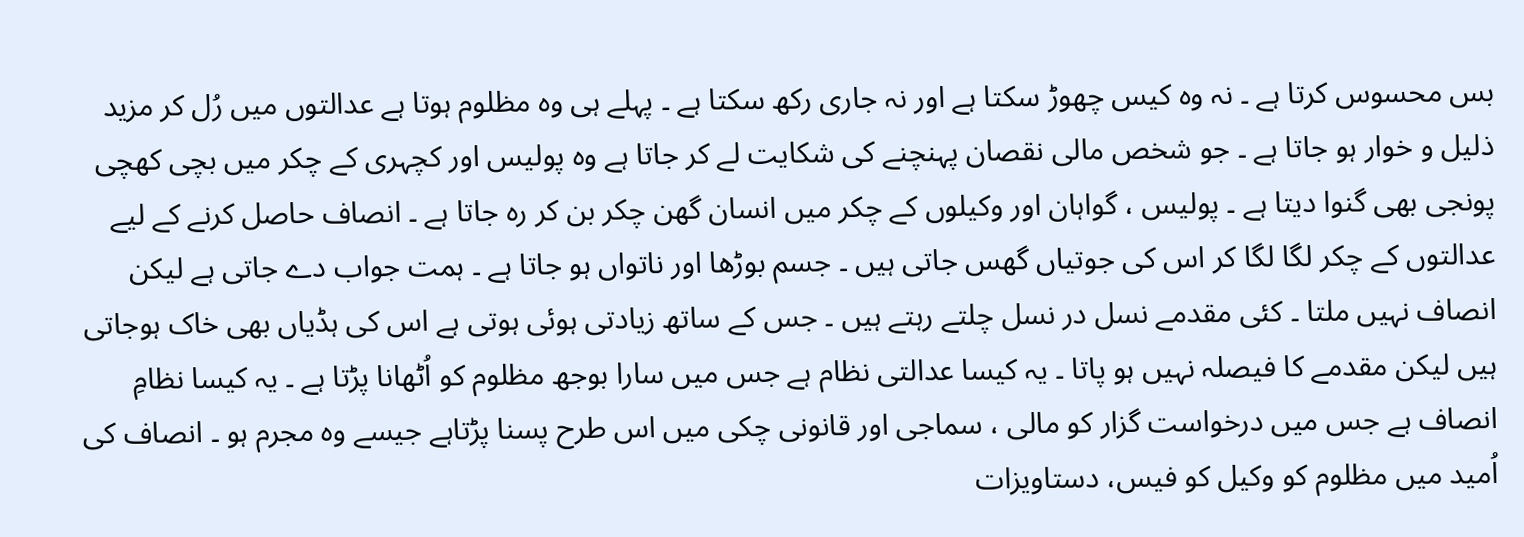بس محسوس کرتا ہے ۔ نہ وہ کیس چھوڑ سکتا ہے اور نہ جاری رکھ سکتا ہے ۔ پہلے ہی وہ مظلوم ہوتا ہے عدالتوں میں رُل کر مزید ذلیل و خوار ہو جاتا ہے ۔ جو شخص مالی نقصان پہنچنے کی شکایت لے کر جاتا ہے وہ پولیس اور کچہری کے چکر میں بچی کھچی پونجی بھی گنوا دیتا ہے ۔ پولیس ، گواہان اور وکیلوں کے چکر میں انسان گھن چکر بن کر رہ جاتا ہے ۔ انصاف حاصل کرنے کے لیے عدالتوں کے چکر لگا لگا کر اس کی جوتیاں گھس جاتی ہیں ۔ جسم بوڑھا اور ناتواں ہو جاتا ہے ۔ ہمت جواب دے جاتی ہے لیکن انصاف نہیں ملتا ۔ کئی مقدمے نسل در نسل چلتے رہتے ہیں ۔ جس کے ساتھ زیادتی ہوئی ہوتی ہے اس کی ہڈیاں بھی خاک ہوجاتی ہیں لیکن مقدمے کا فیصلہ نہیں ہو پاتا ۔ یہ کیسا عدالتی نظام ہے جس میں سارا بوجھ مظلوم کو اُٹھانا پڑتا ہے ۔ یہ کیسا نظامِ انصاف ہے جس میں درخواست گزار کو مالی ، سماجی اور قانونی چکی میں اس طرح پسنا پڑتاہے جیسے وہ مجرم ہو ۔ انصاف کی اُمید میں مظلوم کو وکیل کو فیس، دستاویزات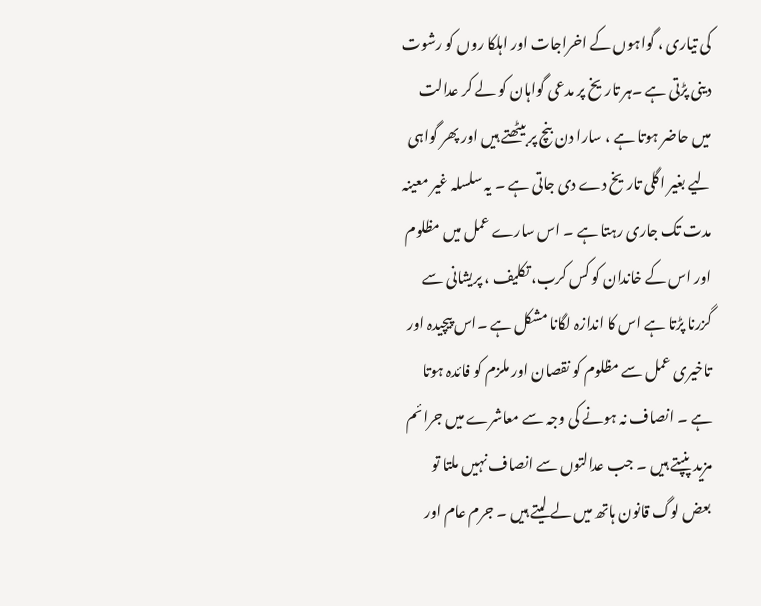کی تیاری ، گواہوں کے اخراجات اور اہلکا روں کو رشوت دینی پڑتی ہے ۔ہر تاریخ پر مدعی گواہان کو لے کر عدالت میں حاضر ہوتا ہے ، سارا دن بنچ پر بیٹھتے ہیں اور پھر گواہی لیے بغیر اگلی تاریخ دے دی جاتی ہے ۔ یہ سلسلہ غیر معینہ مدت تک جاری رہتا ہے ۔ اس سارے عمل میں مظلوم اور اس کے خاندان کو کس کرب، تکلیف ، پریشانی سے گزرنا پڑتا ہے اس کا اندازہ لگانا مشکل ہے ۔اس پیچیدہ اور تاخیری عمل سے مظلوم کو نقصان اور ملزم کو فائدہ ہوتا ہے ۔ انصاف نہ ہونے کی وجہ سے معاشرے میں جرائم مزید پنپتے ہیں ۔ جب عدالتوں سے انصاف نہیں ملتا تو بعض لوگ قانون ہاتھ میں لے لیتے ہیں ۔ جرم عام اور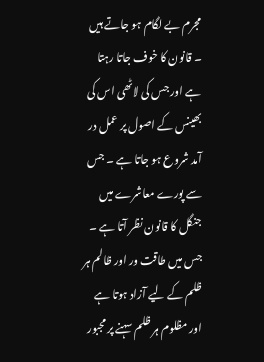مجرم بے لگام ہو جاتے ہیں ۔ قانون کا خوف جاتا رہتا ہے اور جس کی لاٹھی اس کی بھینس کے اصول پر عمل در آمد شروع ہو جاتا ہے ۔ جس سے پورے معاشرے میں جنگل کا قانون نظر آتا ہے ۔ جس میں طاقت ور اور ظالم ہر ظلم کے لیے آزاد ہوتا ہے اور مظلوم ہر ظلم سہنے پر مجبور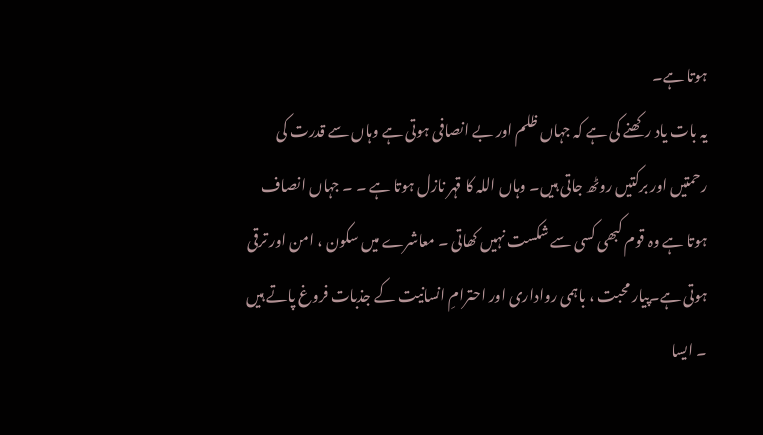ہوتا ہے۔
یہ بات یاد رکھنے کی ہے کہ جہاں ظلم اور بے انصافی ہوتی ہے وہاں سے قدرت کی رحمتیں اور برکتیں روٹھ جاتی ہیں۔ وہاں اللہ کا قہر نازل ہوتا ہے ۔ ۔ جہاں انصاف ہوتا ہے وہ قوم کبھی کسی سے شکست نہیں کھاتی ۔ معاشرے میں سکون ، امن اور ترقی ہوتی ہے۔پیار محبت ، باہمی رواداری اور احترامِ انسانیت کے جذبات فروغ پاتے ہیں ۔ ایسا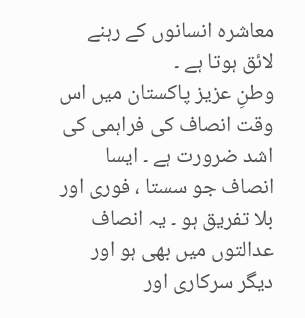معاشرہ انسانوں کے رہنے لائق ہوتا ہے ۔
وطنِ عزیز پاکستان میں اس وقت انصاف کی فراہمی کی اشد ضرورت ہے ۔ ایسا انصاف جو سستا ، فوری اور بلا تفریق ہو ۔ یہ انصاف عدالتوں میں بھی ہو اور دیگر سرکاری اور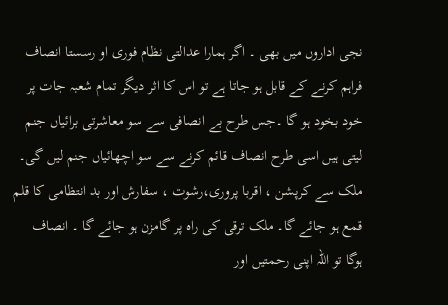نجی اداروں میں بھی ۔ اگر ہمارا عدالتی نظام فوری او رسستا انصاف فراہم کرنے کے قابل ہو جاتا ہے تو اس کا اثر دیگر تمام شعبہ جات پر خود بخود ہو گا ۔جس طرح بے انصافی سے سو معاشرتی برائیاں جنم لیتی ہیں اسی طرح انصاف قائم کرنے سے سو اچھائیاں جنم لیں گی۔ ملک سے کرپشن ، اقربا پروری،رشوت ، سفارش اور بد انتظامی کا قلم قمع ہو جائے گا۔ ملک ترقی کی راہ پر گامزن ہو جائے گا ۔ انصاف ہوگا تو اللہ اپنی رحمتیں اور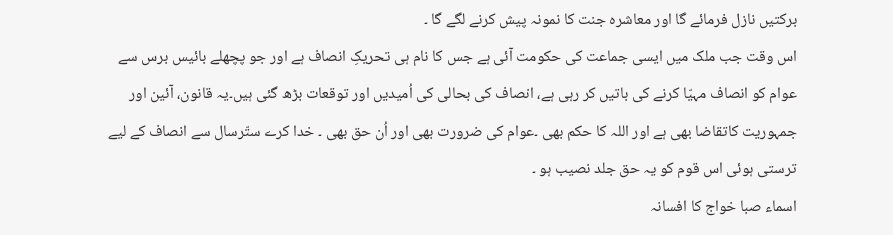برکتیں نازل فرمائے گا اور معاشرہ جنت کا نمونہ پیش کرنے لگے گا ۔
اس وقت جب ملک میں ایسی جماعت کی حکومت آئی ہے جس کا نام ہی تحریکِ انصاف ہے اور جو پچھلے بائیس برس سے عوام کو انصاف مہیّا کرنے کی باتیں کر رہی ہے، انصاف کی بحالی کی اُمیدیں اور توقعات بڑھ گئی ہیں۔یہ قانون، آئین اور جمہوریت کاتقاضا بھی ہے اور اللہ کا حکم بھی ۔عوام کی ضرورت بھی اور اُن حق بھی ۔ خدا کرے ستّرسال سے انصاف کے لیے ترستی ہوئی اس قوم کو یہ حق جلد نصیب ہو ۔
اسماء صبا خواج کا افسانہ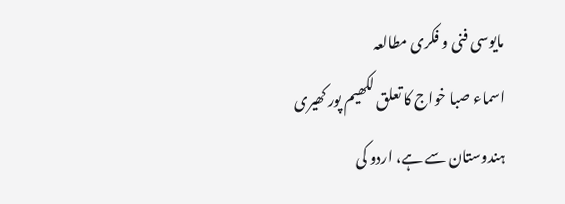مایوسی فنی و فکری مطالعہ
اسماء صبا خواج کا تعلق لکھیم پور کھیری ہندوستان سے ہے، اردو کی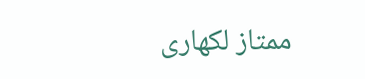ممتاز لکھاری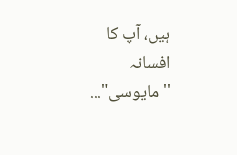ہیں، آپ کا افسانہ ''مایوسی"...